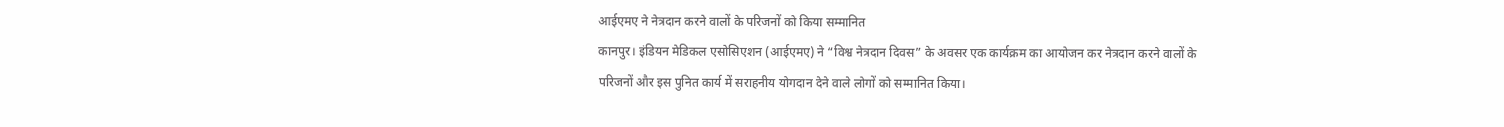आईएमए ने नेत्रदान करने वालों के परिजनों को किया सम्मानित
कानपुर। इंडियन मेडिकल एसोसिएशन (आईएमए) ने “विश्व नेत्रदान दिवस” के अवसर एक कार्यक्रम का आयोजन कर नेत्रदान करने वालों के परिजनों और इस पुनित कार्य में सराहनीय योगदान देने वाले लोगों को सम्मानित किया।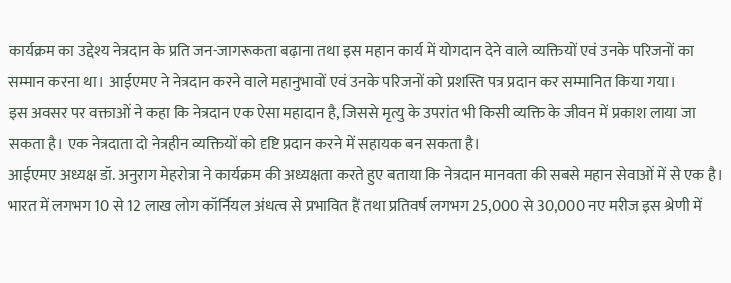कार्यक्रम का उद्देश्य नेत्रदान के प्रति जन-जागरूकता बढ़ाना तथा इस महान कार्य में योगदान देने वाले व्यक्तियों एवं उनके परिजनों का सम्मान करना था। आईएमए ने नेत्रदान करने वाले महानुभावों एवं उनके परिजनों को प्रशस्ति पत्र प्रदान कर सम्मानित किया गया।
इस अवसर पर वक्ताओं ने कहा कि नेत्रदान एक ऐसा महादान है, जिससे मृत्यु के उपरांत भी किसी व्यक्ति के जीवन में प्रकाश लाया जा सकता है। एक नेत्रदाता दो नेत्रहीन व्यक्तियों को दृष्टि प्रदान करने में सहायक बन सकता है।
आईएमए अध्यक्ष डॉ. अनुराग मेहरोत्रा ने कार्यक्रम की अध्यक्षता करते हुए बताया कि नेत्रदान मानवता की सबसे महान सेवाओं में से एक है। भारत में लगभग 10 से 12 लाख लोग कॉर्नियल अंधत्व से प्रभावित हैं तथा प्रतिवर्ष लगभग 25,000 से 30,000 नए मरीज इस श्रेणी में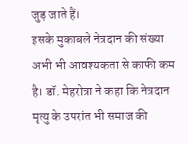जुड़ जाते हैं।
इसके मुकाबले नेत्रदान की संख्या अभी भी आवश्यकता से काफी कम है। डॉ. मेहरोत्रा ने कहा कि नेत्रदान मृत्यु के उपरांत भी समाज की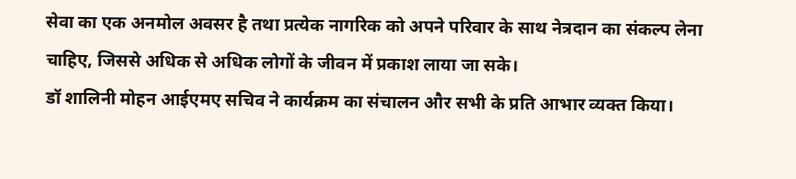सेवा का एक अनमोल अवसर है तथा प्रत्येक नागरिक को अपने परिवार के साथ नेत्रदान का संकल्प लेना चाहिए, जिससे अधिक से अधिक लोगों के जीवन में प्रकाश लाया जा सके।
डॉ शालिनी मोहन आईएमए सचिव ने कार्यक्रम का संचालन और सभी के प्रति आभार व्यक्त किया।